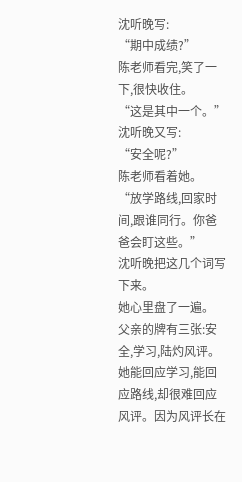沈听晚写:
“期中成绩?”
陈老师看完,笑了一下,很快收住。
“这是其中一个。”
沈听晚又写:
“安全呢?”
陈老师看着她。
“放学路线,回家时间,跟谁同行。你爸爸会盯这些。”
沈听晚把这几个词写下来。
她心里盘了一遍。
父亲的牌有三张:安全,学习,陆灼风评。她能回应学习,能回应路线,却很难回应风评。因为风评长在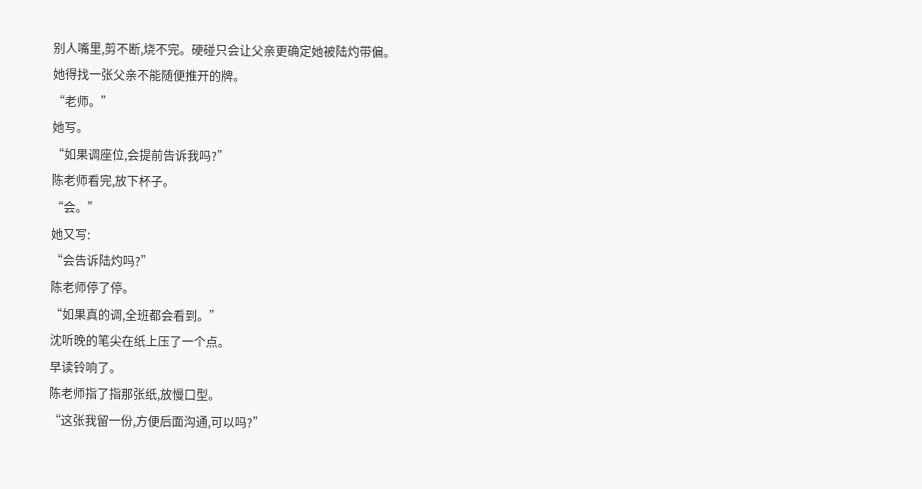别人嘴里,剪不断,烧不完。硬碰只会让父亲更确定她被陆灼带偏。
她得找一张父亲不能随便推开的牌。
“老师。”
她写。
“如果调座位,会提前告诉我吗?”
陈老师看完,放下杯子。
“会。”
她又写:
“会告诉陆灼吗?”
陈老师停了停。
“如果真的调,全班都会看到。”
沈听晚的笔尖在纸上压了一个点。
早读铃响了。
陈老师指了指那张纸,放慢口型。
“这张我留一份,方便后面沟通,可以吗?”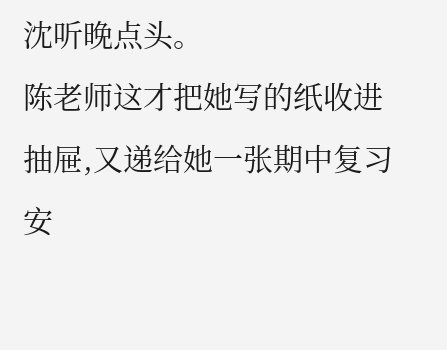沈听晚点头。
陈老师这才把她写的纸收进抽屉,又递给她一张期中复习安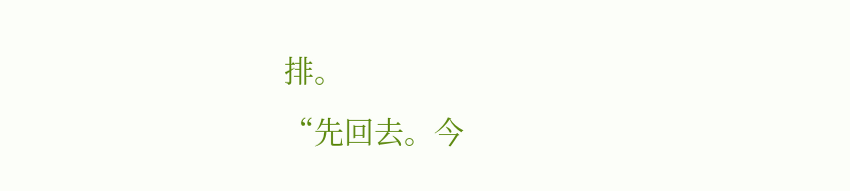排。
“先回去。今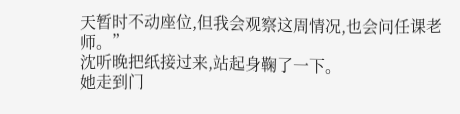天暂时不动座位,但我会观察这周情况,也会问任课老师。”
沈听晚把纸接过来,站起身鞠了一下。
她走到门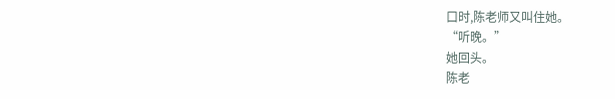口时,陈老师又叫住她。
“听晚。”
她回头。
陈老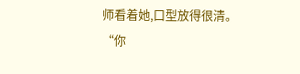师看着她,口型放得很清。
“你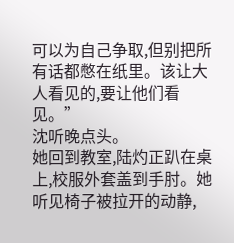可以为自己争取,但别把所有话都憋在纸里。该让大人看见的,要让他们看见。”
沈听晚点头。
她回到教室,陆灼正趴在桌上,校服外套盖到手肘。她听见椅子被拉开的动静,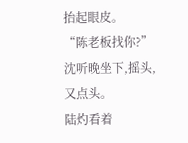抬起眼皮。
“陈老板找你?”
沈听晚坐下,摇头,又点头。
陆灼看着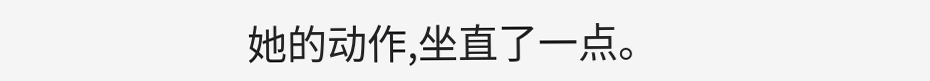她的动作,坐直了一点。